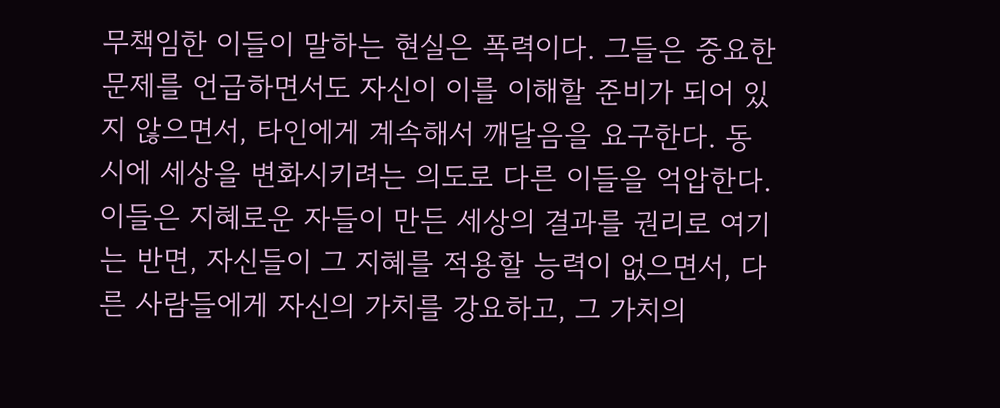무책임한 이들이 말하는 현실은 폭력이다. 그들은 중요한 문제를 언급하면서도 자신이 이를 이해할 준비가 되어 있지 않으면서, 타인에게 계속해서 깨달음을 요구한다. 동시에 세상을 변화시키려는 의도로 다른 이들을 억압한다. 이들은 지혜로운 자들이 만든 세상의 결과를 권리로 여기는 반면, 자신들이 그 지혜를 적용할 능력이 없으면서, 다른 사람들에게 자신의 가치를 강요하고, 그 가치의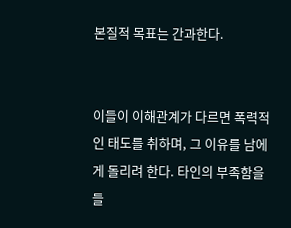본질적 목표는 간과한다.


이들이 이해관계가 다르면 폭력적인 태도를 취하며, 그 이유를 남에게 돌리려 한다. 타인의 부족함을 들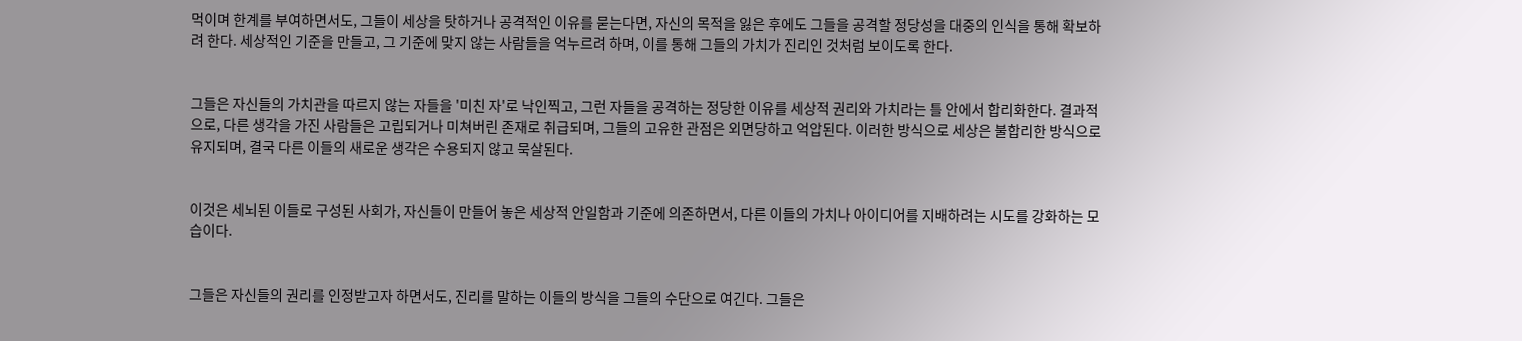먹이며 한계를 부여하면서도, 그들이 세상을 탓하거나 공격적인 이유를 묻는다면, 자신의 목적을 잃은 후에도 그들을 공격할 정당성을 대중의 인식을 통해 확보하려 한다. 세상적인 기준을 만들고, 그 기준에 맞지 않는 사람들을 억누르려 하며, 이를 통해 그들의 가치가 진리인 것처럼 보이도록 한다.


그들은 자신들의 가치관을 따르지 않는 자들을 '미친 자'로 낙인찍고, 그런 자들을 공격하는 정당한 이유를 세상적 권리와 가치라는 틀 안에서 합리화한다. 결과적으로, 다른 생각을 가진 사람들은 고립되거나 미쳐버린 존재로 취급되며, 그들의 고유한 관점은 외면당하고 억압된다. 이러한 방식으로 세상은 불합리한 방식으로 유지되며, 결국 다른 이들의 새로운 생각은 수용되지 않고 묵살된다.


이것은 세뇌된 이들로 구성된 사회가, 자신들이 만들어 놓은 세상적 안일함과 기준에 의존하면서, 다른 이들의 가치나 아이디어를 지배하려는 시도를 강화하는 모습이다.


그들은 자신들의 권리를 인정받고자 하면서도, 진리를 말하는 이들의 방식을 그들의 수단으로 여긴다. 그들은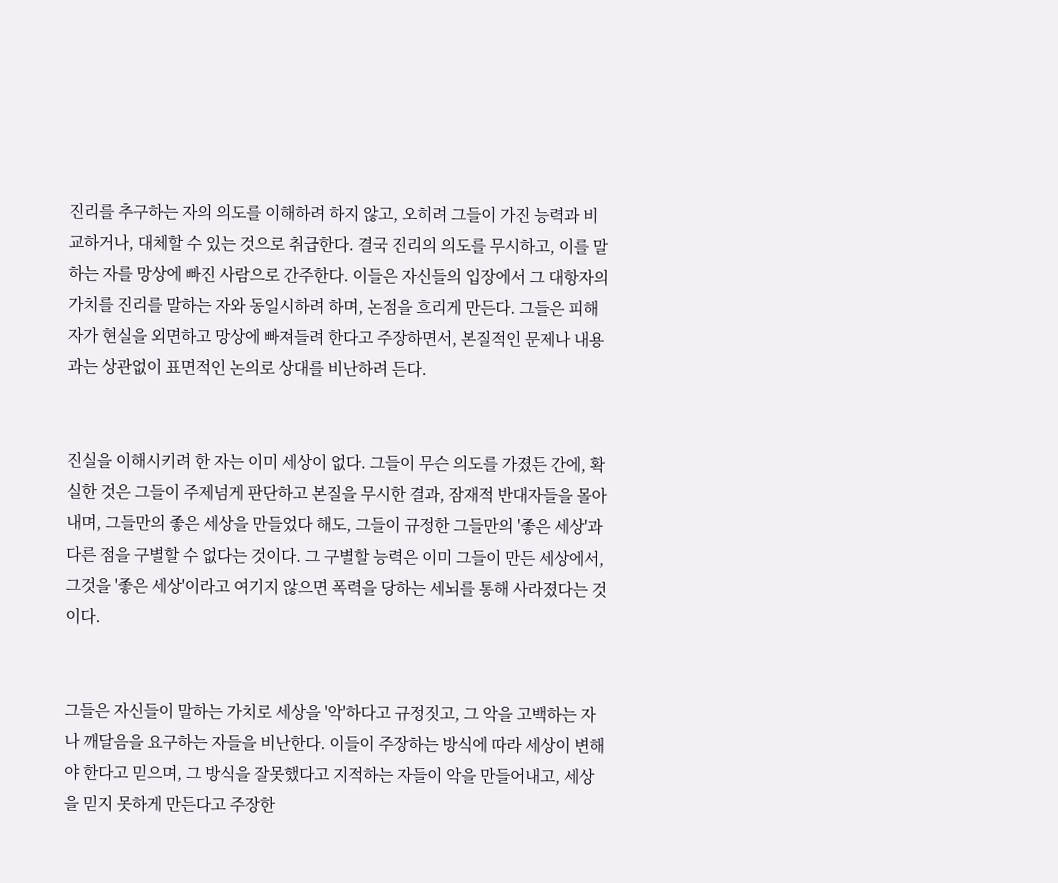진리를 추구하는 자의 의도를 이해하려 하지 않고, 오히려 그들이 가진 능력과 비교하거나, 대체할 수 있는 것으로 취급한다. 결국 진리의 의도를 무시하고, 이를 말하는 자를 망상에 빠진 사람으로 간주한다. 이들은 자신들의 입장에서 그 대항자의 가치를 진리를 말하는 자와 동일시하려 하며, 논점을 흐리게 만든다. 그들은 피해자가 현실을 외면하고 망상에 빠져들려 한다고 주장하면서, 본질적인 문제나 내용과는 상관없이 표면적인 논의로 상대를 비난하려 든다.


진실을 이해시키려 한 자는 이미 세상이 없다. 그들이 무슨 의도를 가졌든 간에, 확실한 것은 그들이 주제넘게 판단하고 본질을 무시한 결과, 잠재적 반대자들을 몰아내며, 그들만의 좋은 세상을 만들었다 해도, 그들이 규정한 그들만의 '좋은 세상'과 다른 점을 구별할 수 없다는 것이다. 그 구별할 능력은 이미 그들이 만든 세상에서, 그것을 '좋은 세상'이라고 여기지 않으면 폭력을 당하는 세뇌를 통해 사라졌다는 것이다.


그들은 자신들이 말하는 가치로 세상을 '악'하다고 규정짓고, 그 악을 고백하는 자나 깨달음을 요구하는 자들을 비난한다. 이들이 주장하는 방식에 따라 세상이 변해야 한다고 믿으며, 그 방식을 잘못했다고 지적하는 자들이 악을 만들어내고, 세상을 믿지 못하게 만든다고 주장한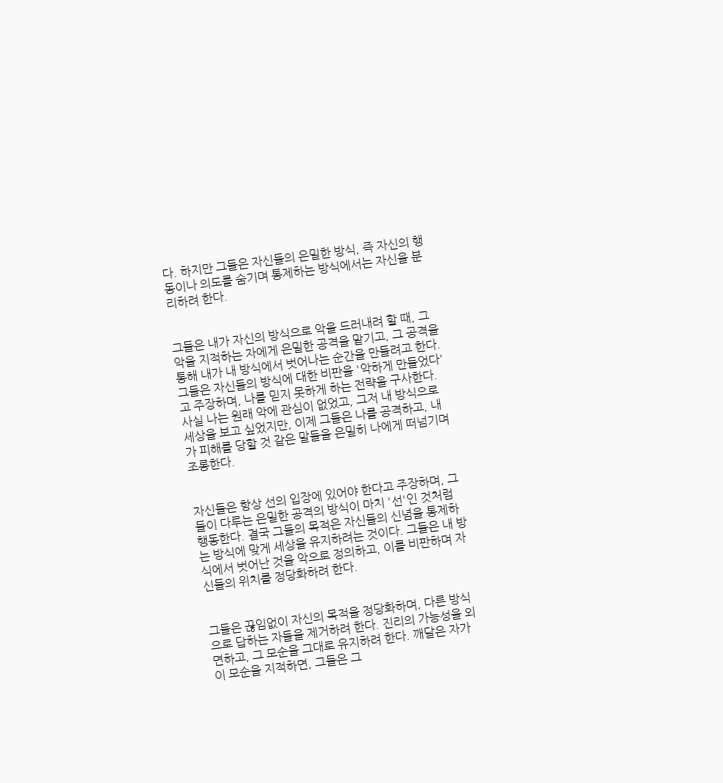다. 하지만 그들은 자신들의 은밀한 방식, 즉 자신의 행동이나 의도를 숨기며 통제하는 방식에서는 자신을 분리하려 한다.


그들은 내가 자신의 방식으로 악을 드러내려 할 때, 그 악을 지적하는 자에게 은밀한 공격을 맡기고, 그 공격을 통해 내가 내 방식에서 벗어나는 순간을 만들려고 한다. 그들은 자신들의 방식에 대한 비판을 '악하게 만들었다'고 주장하며, 나를 믿지 못하게 하는 전략을 구사한다. 사실 나는 원래 악에 관심이 없었고, 그저 내 방식으로 세상을 보고 싶었지만, 이제 그들은 나를 공격하고, 내가 피해를 당할 것 같은 말들을 은밀히 나에게 떠넘기며 조롱한다.


자신들은 항상 선의 입장에 있어야 한다고 주장하며, 그들이 다루는 은밀한 공격의 방식이 마치 '선'인 것처럼 행동한다. 결국 그들의 목적은 자신들의 신념을 통제하는 방식에 맞게 세상을 유지하려는 것이다. 그들은 내 방식에서 벗어난 것을 악으로 정의하고, 이를 비판하며 자신들의 위치를 정당화하려 한다.


그들은 끊임없이 자신의 목적을 정당화하며, 다른 방식으로 답하는 자들을 제거하려 한다. 진리의 가능성을 외면하고, 그 모순을 그대로 유지하려 한다. 깨달은 자가 이 모순을 지적하면, 그들은 그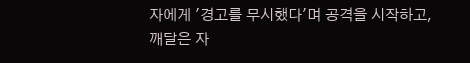자에게 '경고를 무시했다'며 공격을 시작하고, 깨달은 자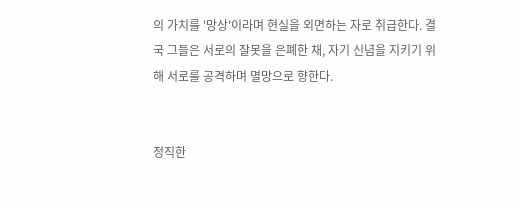의 가치를 '망상'이라며 현실을 외면하는 자로 취급한다. 결국 그들은 서로의 잘못을 은폐한 채, 자기 신념을 지키기 위해 서로를 공격하며 멸망으로 향한다.


정직한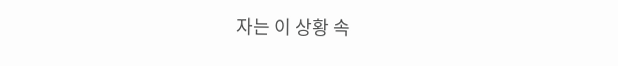자는 이 상황 속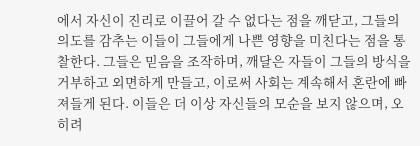에서 자신이 진리로 이끌어 갈 수 없다는 점을 깨닫고, 그들의 의도를 감추는 이들이 그들에게 나쁜 영향을 미친다는 점을 통찰한다. 그들은 믿음을 조작하며, 깨달은 자들이 그들의 방식을 거부하고 외면하게 만들고, 이로써 사회는 계속해서 혼란에 빠져들게 된다. 이들은 더 이상 자신들의 모순을 보지 않으며, 오히려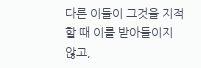다른 이들이 그것을 지적할 때 이를 받아들이지 않고,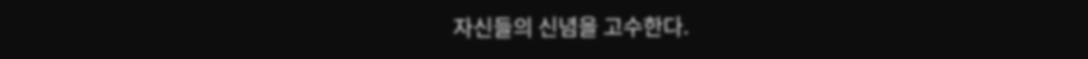자신들의 신념을 고수한다.